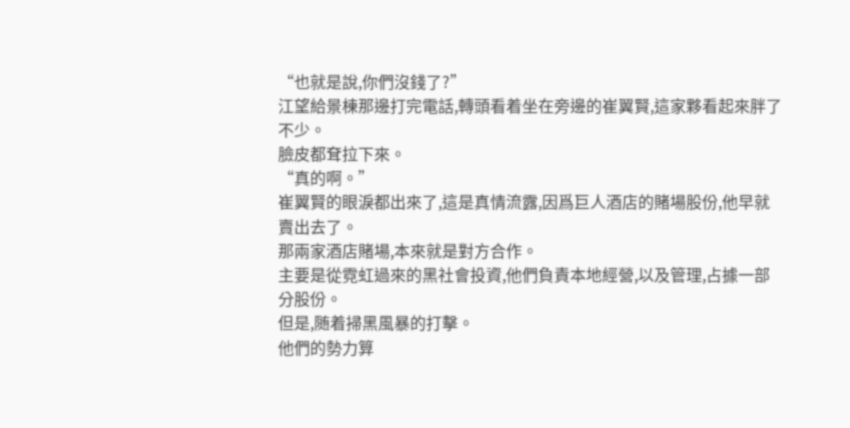“也就是說,你們沒錢了?”
江望給景棟那邊打完電話,轉頭看着坐在旁邊的崔翼賢,這家夥看起來胖了不少。
臉皮都耷拉下來。
“真的啊。”
崔翼賢的眼淚都出來了,這是真情流露,因爲巨人酒店的賭場股份,他早就賣出去了。
那兩家酒店賭場,本來就是對方合作。
主要是從霓虹過來的黑社會投資,他們負責本地經營,以及管理,占據一部分股份。
但是,随着掃黑風暴的打擊。
他們的勢力算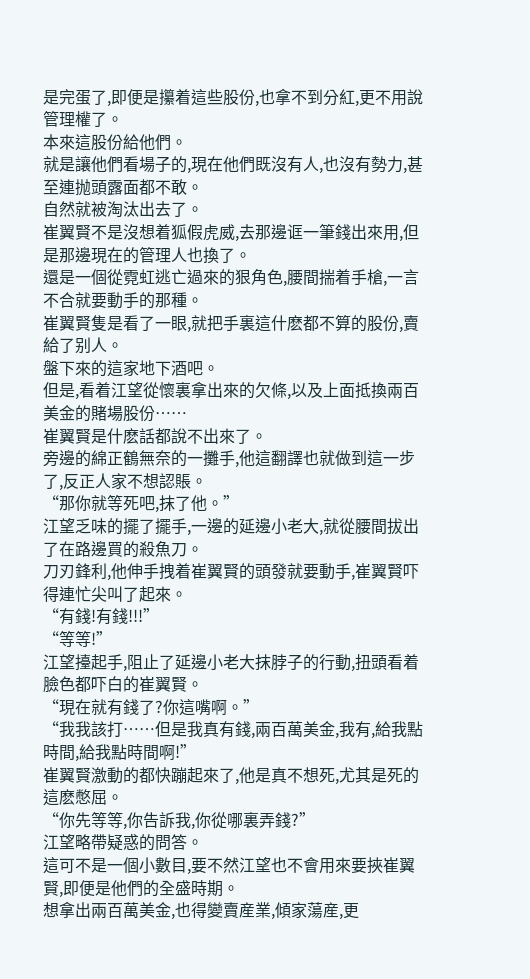是完蛋了,即便是攥着這些股份,也拿不到分紅,更不用說管理權了。
本來這股份給他們。
就是讓他們看場子的,現在他們既沒有人,也沒有勢力,甚至連抛頭露面都不敢。
自然就被淘汰出去了。
崔翼賢不是沒想着狐假虎威,去那邊诓一筆錢出來用,但是那邊現在的管理人也換了。
還是一個從霓虹逃亡過來的狠角色,腰間揣着手槍,一言不合就要動手的那種。
崔翼賢隻是看了一眼,就把手裏這什麽都不算的股份,賣給了别人。
盤下來的這家地下酒吧。
但是,看着江望從懷裏拿出來的欠條,以及上面抵換兩百美金的賭場股份……
崔翼賢是什麽話都說不出來了。
旁邊的綿正鶴無奈的一攤手,他這翻譯也就做到這一步了,反正人家不想認賬。
“那你就等死吧,抹了他。”
江望乏味的擺了擺手,一邊的延邊小老大,就從腰間拔出了在路邊買的殺魚刀。
刀刃鋒利,他伸手拽着崔翼賢的頭發就要動手,崔翼賢吓得連忙尖叫了起來。
“有錢!有錢!!!”
“等等!”
江望擡起手,阻止了延邊小老大抹脖子的行動,扭頭看着臉色都吓白的崔翼賢。
“現在就有錢了?你這嘴啊。”
“我我該打……但是我真有錢,兩百萬美金,我有,給我點時間,給我點時間啊!”
崔翼賢激動的都快蹦起來了,他是真不想死,尤其是死的這麽憋屈。
“你先等等,你告訴我,你從哪裏弄錢?”
江望略帶疑惑的問答。
這可不是一個小數目,要不然江望也不會用來要挾崔翼賢,即便是他們的全盛時期。
想拿出兩百萬美金,也得變賣産業,傾家蕩産,更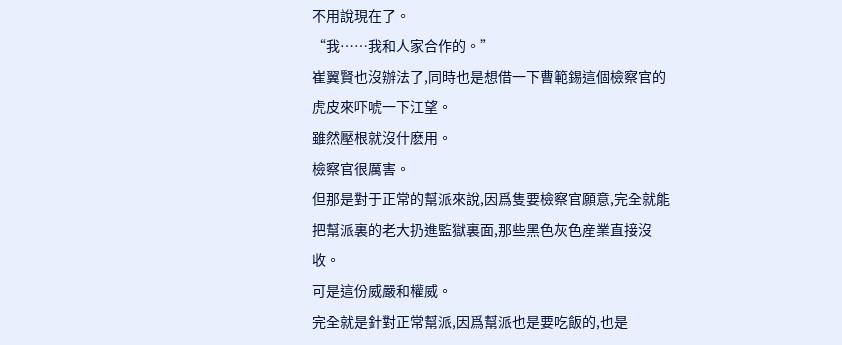不用說現在了。
“我……我和人家合作的。”
崔翼賢也沒辦法了,同時也是想借一下曹範錫這個檢察官的虎皮來吓唬一下江望。
雖然壓根就沒什麽用。
檢察官很厲害。
但那是對于正常的幫派來說,因爲隻要檢察官願意,完全就能把幫派裏的老大扔進監獄裏面,那些黑色灰色産業直接沒收。
可是這份威嚴和權威。
完全就是針對正常幫派,因爲幫派也是要吃飯的,也是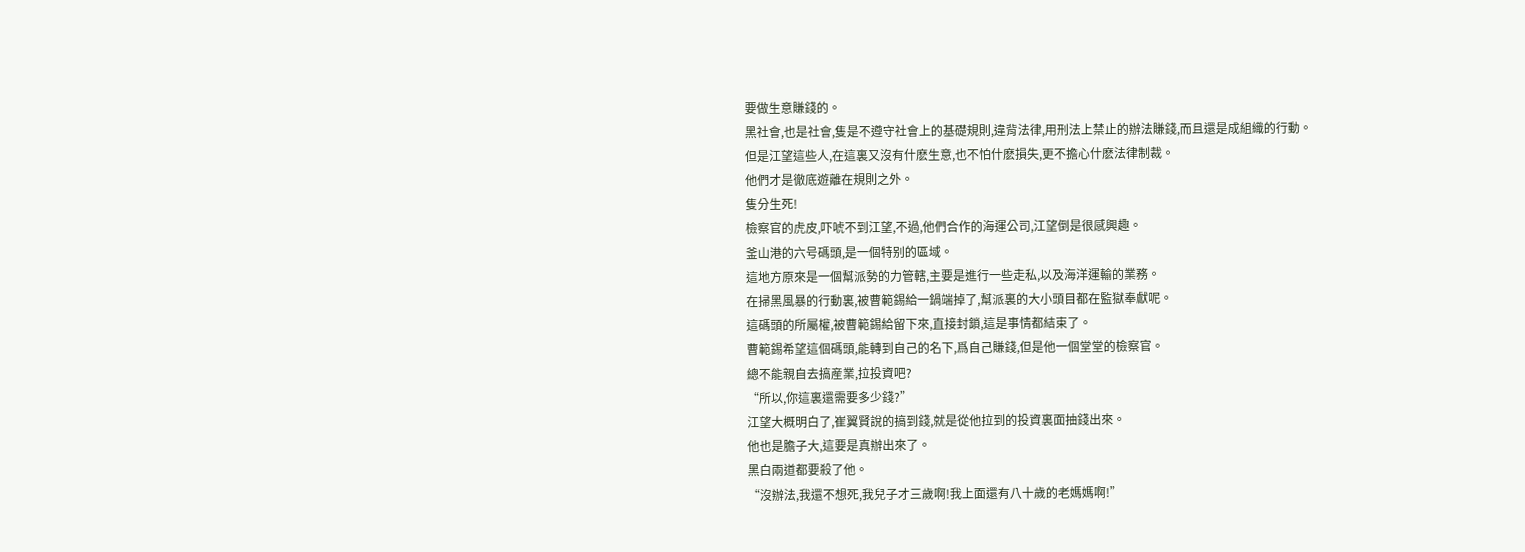要做生意賺錢的。
黑社會,也是社會,隻是不遵守社會上的基礎規則,違背法律,用刑法上禁止的辦法賺錢,而且還是成組織的行動。
但是江望這些人,在這裏又沒有什麽生意,也不怕什麽損失,更不擔心什麽法律制裁。
他們才是徹底遊離在規則之外。
隻分生死!
檢察官的虎皮,吓唬不到江望,不過,他們合作的海運公司,江望倒是很感興趣。
釜山港的六号碼頭,是一個特别的區域。
這地方原來是一個幫派勢的力管轄,主要是進行一些走私,以及海洋運輸的業務。
在掃黑風暴的行動裏,被曹範錫給一鍋端掉了,幫派裏的大小頭目都在監獄奉獻呢。
這碼頭的所屬權,被曹範錫給留下來,直接封鎖,這是事情都結束了。
曹範錫希望這個碼頭,能轉到自己的名下,爲自己賺錢,但是他一個堂堂的檢察官。
總不能親自去搞産業,拉投資吧?
“所以,你這裏還需要多少錢?”
江望大概明白了,崔翼賢說的搞到錢,就是從他拉到的投資裏面抽錢出來。
他也是膽子大,這要是真辦出來了。
黑白兩道都要殺了他。
“沒辦法,我還不想死,我兒子才三歲啊!我上面還有八十歲的老媽媽啊!”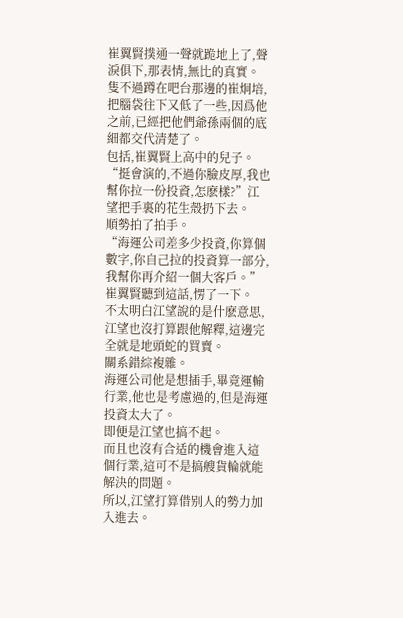崔翼賢撲通一聲就跪地上了,聲淚俱下,那表情,無比的真實。
隻不過蹲在吧台那邊的崔炯培,把腦袋往下又低了一些,因爲他之前,已經把他們爺孫兩個的底細都交代清楚了。
包括,崔翼賢上高中的兒子。
“挺會演的,不過你臉皮厚,我也幫你拉一份投資,怎麽樣?”江望把手裏的花生殼扔下去。
順勢拍了拍手。
“海運公司差多少投資,你算個數字,你自己拉的投資算一部分,我幫你再介紹一個大客戶。”
崔翼賢聽到這話,愣了一下。
不太明白江望說的是什麽意思,江望也沒打算跟他解釋,這邊完全就是地頭蛇的買賣。
關系錯綜複雜。
海運公司他是想插手,畢竟運輸行業,他也是考慮過的,但是海運投資太大了。
即便是江望也搞不起。
而且也沒有合适的機會進入這個行業,這可不是搞艘貨輪就能解決的問題。
所以,江望打算借别人的勢力加入進去。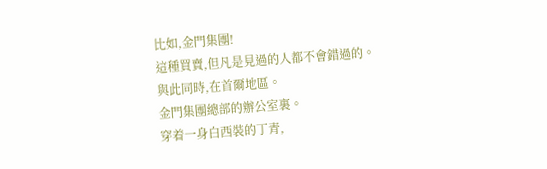比如,金門集團!
這種買賣,但凡是見過的人都不會錯過的。
與此同時,在首爾地區。
金門集團總部的辦公室裏。
穿着一身白西裝的丁青,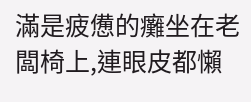滿是疲憊的癱坐在老闆椅上,連眼皮都懶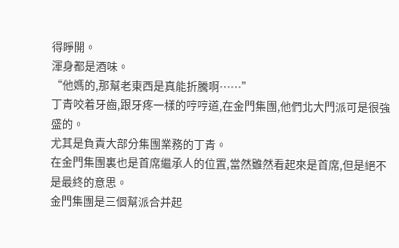得睜開。
渾身都是酒味。
“他媽的,那幫老東西是真能折騰啊……”
丁青咬着牙齒,跟牙疼一樣的哼哼道,在金門集團,他們北大門派可是很強盛的。
尤其是負責大部分集團業務的丁青。
在金門集團裏也是首席繼承人的位置,當然雖然看起來是首席,但是絕不是最終的意思。
金門集團是三個幫派合并起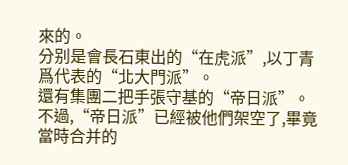來的。
分别是會長石東出的“在虎派”,以丁青爲代表的“北大門派”。
還有集團二把手張守基的“帝日派”。
不過,“帝日派”已經被他們架空了,畢竟當時合并的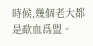時候,幾個老大都是歃血爲盟。